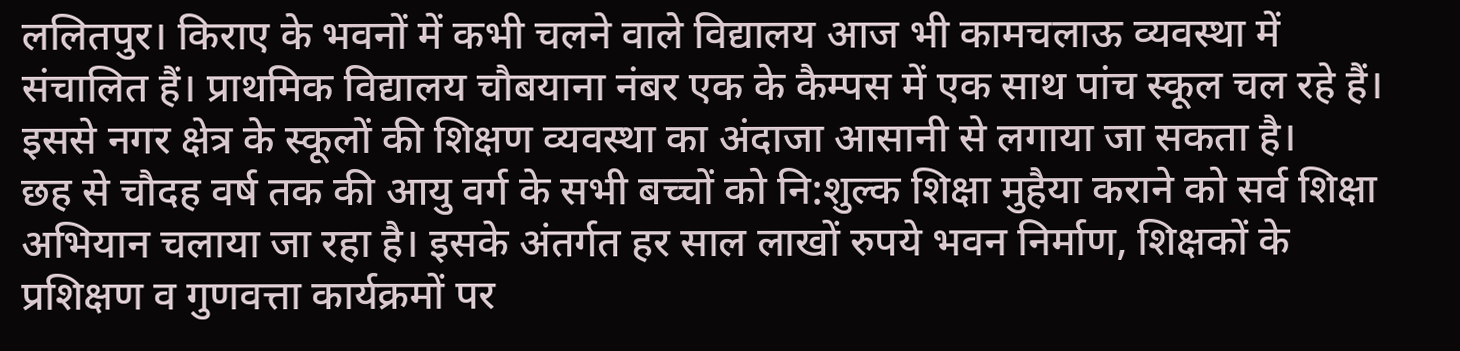ललितपुर। किराए के भवनों में कभी चलने वाले विद्यालय आज भी कामचलाऊ व्यवस्था में संचालित हैं। प्राथमिक विद्यालय चौबयाना नंबर एक के कैम्पस में एक साथ पांच स्कूल चल रहे हैं। इससे नगर क्षेत्र के स्कूलों की शिक्षण व्यवस्था का अंदाजा आसानी से लगाया जा सकता है।
छह से चौदह वर्ष तक की आयु वर्ग के सभी बच्चों को नि:शुल्क शिक्षा मुहैया कराने को सर्व शिक्षा अभियान चलाया जा रहा है। इसके अंतर्गत हर साल लाखों रुपये भवन निर्माण, शिक्षकों के प्रशिक्षण व गुणवत्ता कार्यक्रमों पर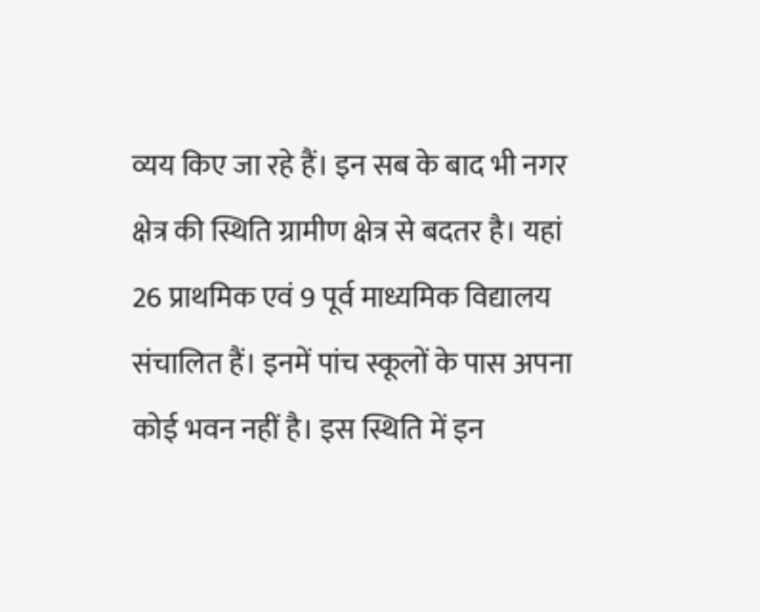व्यय किए जा रहे हैं। इन सब के बाद भी नगर क्षेत्र की स्थिति ग्रामीण क्षेत्र से बदतर है। यहां 26 प्राथमिक एवं 9 पूर्व माध्यमिक विद्यालय संचालित हैं। इनमें पांच स्कूलों के पास अपना कोई भवन नहीं है। इस स्थिति में इन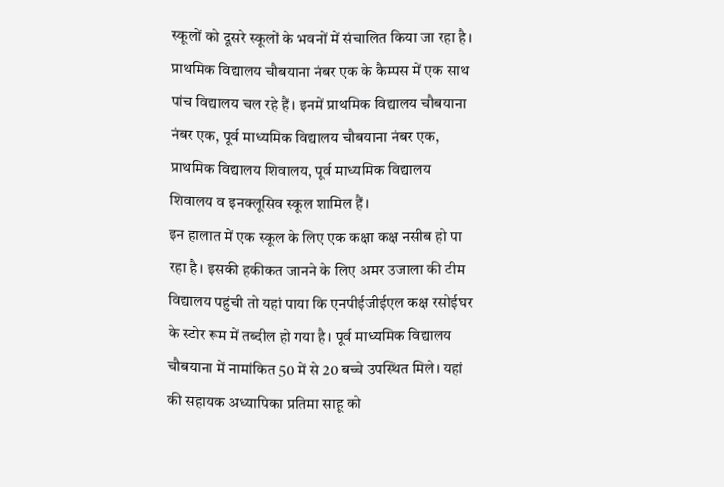स्कूलों को दूसरे स्कूलों के भवनों में संचालित किया जा रहा है। प्राथमिक विद्यालय चौबयाना नंबर एक के कैम्पस में एक साथ पांच विद्यालय चल रहे हैं। इनमें प्राथमिक विद्यालय चौबयाना नंबर एक, पूर्व माध्यमिक विद्यालय चौबयाना नंबर एक, प्राथमिक विद्यालय शिवालय, पूर्व माध्यमिक विद्यालय शिवालय व इनक्लूसिव स्कूल शामिल हैं।
इन हालात में एक स्कूल के लिए एक कक्षा कक्ष नसीब हो पा रहा है। इसकी हकीकत जानने के लिए अमर उजाला की टीम विद्यालय पहुंची तो यहां पाया कि एनपीईजीईएल कक्ष रसोईघर के स्टोर रूम में तब्दील हो गया है। पूर्व माध्यमिक विद्यालय चौबयाना में नामांकित 50 में से 20 बच्चे उपस्थित मिले। यहां की सहायक अध्यापिका प्रतिमा साहू को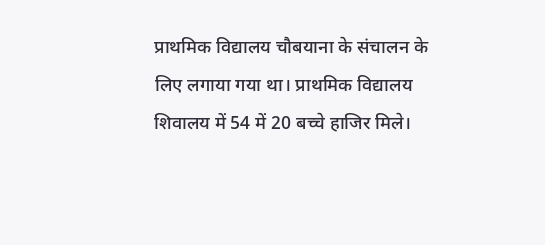प्राथमिक विद्यालय चौबयाना के संचालन के लिए लगाया गया था। प्राथमिक विद्यालय शिवालय में 54 में 20 बच्चे हाजिर मिले।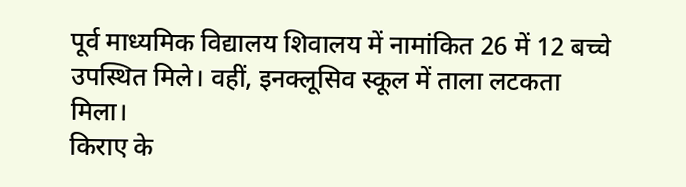पूर्व माध्यमिक विद्यालय शिवालय में नामांकित 26 में 12 बच्चे उपस्थित मिले। वहीं, इनक्लूसिव स्कूल में ताला लटकता मिला।
किराए के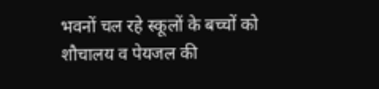भवनों चल रहे स्कूलों के बच्चों को शौचालय व पेयजल की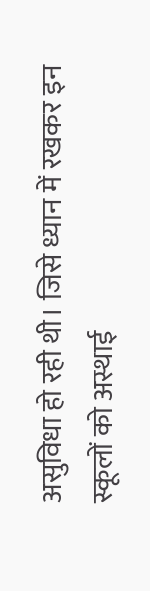असुविधा हो रही थी। जिसे ध्यान में रखकर इन स्कूलों को अस्थाई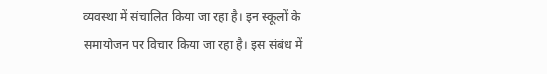व्यवस्था में संचालित किया जा रहा है। इन स्कूलों के समायोजन पर विचार किया जा रहा है। इस संबंध में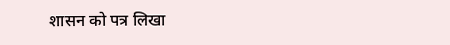शासन को पत्र लिखा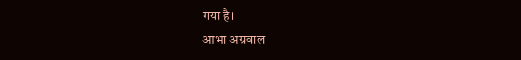गया है।
आभा अग्रवाल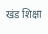खंड शिक्षा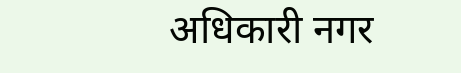अधिकारी नगर